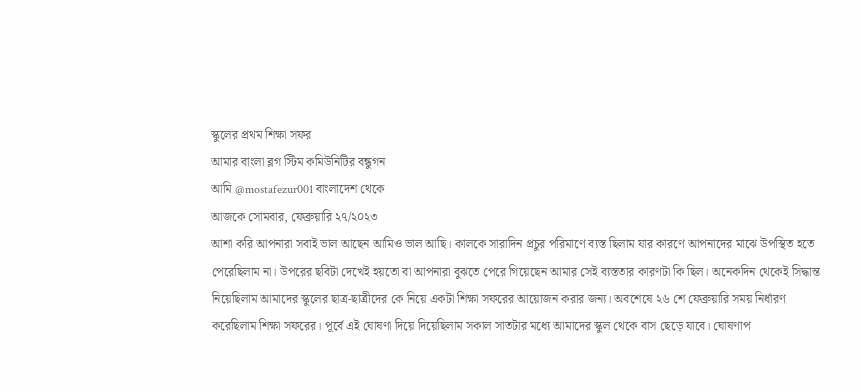স্কুলের প্রথম শিক্ষা সফর
আমার বাংলা ব্লগ স্টিম কমিউনিটির বন্ধুগন
আমি @mostafezur001 বাংলাদেশ থেকে
আজকে সোমবার, ফেব্রুয়ারি ২৭/২০২৩
আশা করি আপনারা সবাই ভাল আছেন আমিও ভাল আছি। কালকে সারাদিন প্রচুর পরিমাণে ব্যস্ত ছিলাম যার কারণে আপনাদের মাঝে উপস্থিত হতে পেরেছিলাম না। উপরের ছবিটা দেখেই হয়তো বা আপনারা বুঝতে পেরে গিয়েছেন আমার সেই ব্যস্ততার কারণটা কি ছিল। অনেকদিন থেকেই সিদ্ধান্ত নিয়েছিলাম আমাদের স্কুলের ছাত্র-ছাত্রীদের কে নিয়ে একটা শিক্ষা সফরের আয়োজন করার জন্য। অবশেষে ২৬ শে ফেব্রুয়ারি সময় নির্ধারণ করেছিলাম শিক্ষা সফরের। পূর্বে এই ঘোষণা দিয়ে দিয়েছিলাম সকাল সাতটার মধ্যে আমাদের স্কুল থেকে বাস ছেড়ে যাবে। ঘোষণাপ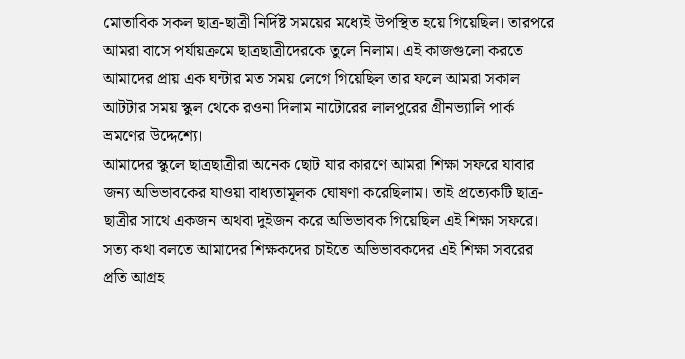মোতাবিক সকল ছাত্র-ছাত্রী নির্দিষ্ট সময়ের মধ্যেই উপস্থিত হয়ে গিয়েছিল। তারপরে আমরা বাসে পর্যায়ক্রমে ছাত্রছাত্রীদেরকে তুলে নিলাম। এই কাজগুলো করতে আমাদের প্রায় এক ঘন্টার মত সময় লেগে গিয়েছিল তার ফলে আমরা সকাল আটটার সময় স্কুল থেকে রওনা দিলাম নাটোরের লালপুরের গ্রীনভ্যালি পার্ক ভ্রমণের উদ্দেশ্যে।
আমাদের স্কুলে ছাত্রছাত্রীরা অনেক ছোট যার কারণে আমরা শিক্ষা সফরে যাবার জন্য অভিভাবকের যাওয়া বাধ্যতামূলক ঘোষণা করেছিলাম। তাই প্রত্যেকটি ছাত্র-ছাত্রীর সাথে একজন অথবা দুইজন করে অভিভাবক গিয়েছিল এই শিক্ষা সফরে। সত্য কথা বলতে আমাদের শিক্ষকদের চাইতে অভিভাবকদের এই শিক্ষা সবরের প্রতি আগ্রহ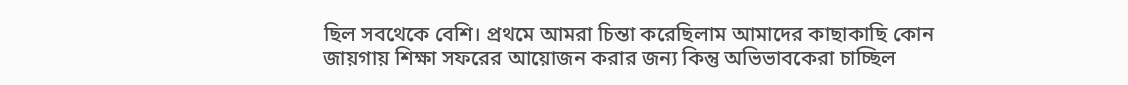ছিল সবথেকে বেশি। প্রথমে আমরা চিন্তা করেছিলাম আমাদের কাছাকাছি কোন জায়গায় শিক্ষা সফরের আয়োজন করার জন্য কিন্তু অভিভাবকেরা চাচ্ছিল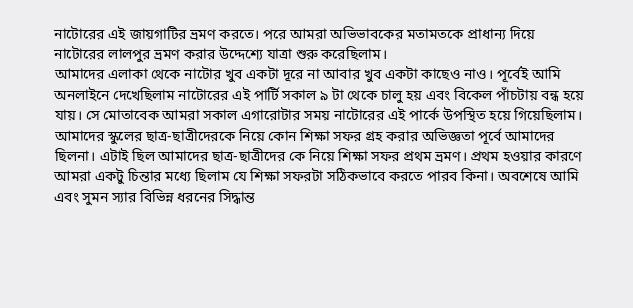নাটোরের এই জায়গাটির ভ্রমণ করতে। পরে আমরা অভিভাবকের মতামতকে প্রাধান্য দিয়ে নাটোরের লালপুর ভ্রমণ করার উদ্দেশ্যে যাত্রা শুরু করেছিলাম।
আমাদের এলাকা থেকে নাটোর খুব একটা দূরে না আবার খুব একটা কাছেও নাও। পূর্বেই আমি অনলাইনে দেখেছিলাম নাটোরের এই পার্টি সকাল ৯ টা থেকে চালু হয় এবং বিকেল পাঁচটায় বন্ধ হয়ে যায়। সে মোতাবেক আমরা সকাল এগারোটার সময় নাটোরের এই পার্কে উপস্থিত হয়ে গিয়েছিলাম। আমাদের স্কুলের ছাত্র-ছাত্রীদেরকে নিয়ে কোন শিক্ষা সফর গ্রহ করার অভিজ্ঞতা পূর্বে আমাদের ছিলনা। এটাই ছিল আমাদের ছাত্র-ছাত্রীদের কে নিয়ে শিক্ষা সফর প্রথম ভ্রমণ। প্রথম হওয়ার কারণে আমরা একটু চিন্তার মধ্যে ছিলাম যে শিক্ষা সফরটা সঠিকভাবে করতে পারব কিনা। অবশেষে আমি এবং সুমন স্যার বিভিন্ন ধরনের সিদ্ধান্ত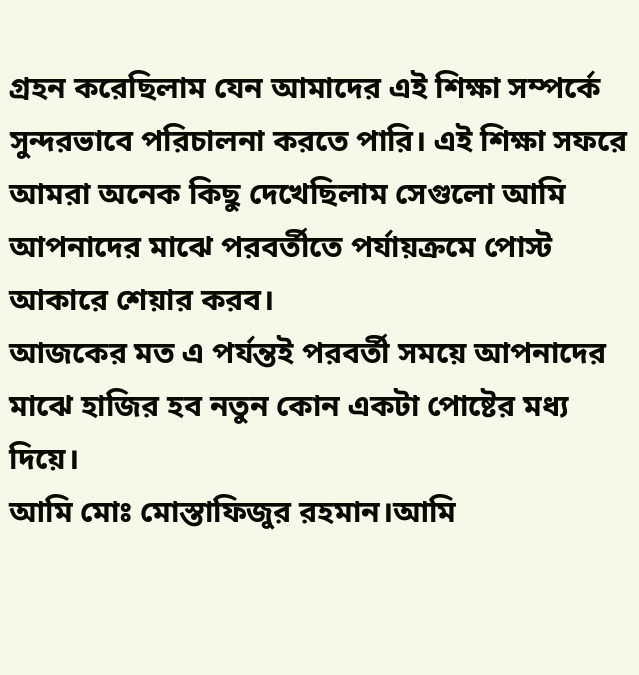গ্রহন করেছিলাম যেন আমাদের এই শিক্ষা সম্পর্কে সুন্দরভাবে পরিচালনা করতে পারি। এই শিক্ষা সফরে আমরা অনেক কিছু দেখেছিলাম সেগুলো আমি আপনাদের মাঝে পরবর্তীতে পর্যায়ক্রমে পোস্ট আকারে শেয়ার করব।
আজকের মত এ পর্যন্তই পরবর্তী সময়ে আপনাদের মাঝে হাজির হব নতুন কোন একটা পোষ্টের মধ্য দিয়ে।
আমি মোঃ মোস্তাফিজুর রহমান।আমি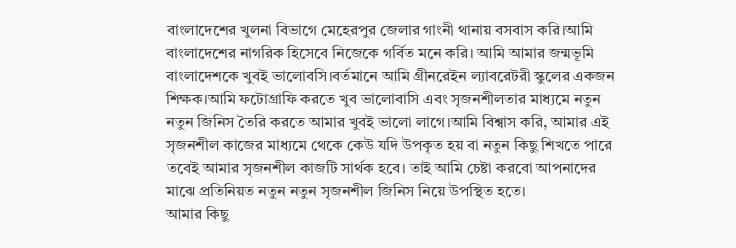বাংলাদেশের খুলনা বিভাগে মেহেরপুর জেলার গাংনী থানায় বসবাস করি।আমি বাংলাদেশের নাগরিক হিসেবে নিজেকে গর্বিত মনে করি। আমি আমার জন্মভূমি বাংলাদেশকে খুবই ভালোবসি।বর্তমানে আমি গ্রীনরেইন ল্যাবরেটরী স্কুলের একজন শিক্ষক।আমি ফটোগ্রাফি করতে খুব ভালোবাসি এবং সৃজনশীলতার মাধ্যমে নতুন নতুন জিনিস তৈরি করতে আমার খুবই ভালো লাগে।আমি বিশ্বাস করি, আমার এই সৃজনশীল কাজের মাধ্যমে থেকে কেউ যদি উপকৃত হয় বা নতুন কিছু শিখতে পারে তবেই আমার সৃজনশীল কাজটি সার্থক হবে। তাই আমি চেষ্টা করবো আপনাদের মাঝে প্রতিনিয়ত নতুন নতুন সৃজনশীল জিনিস নিয়ে উপস্থিত হতে।
আমার কিছু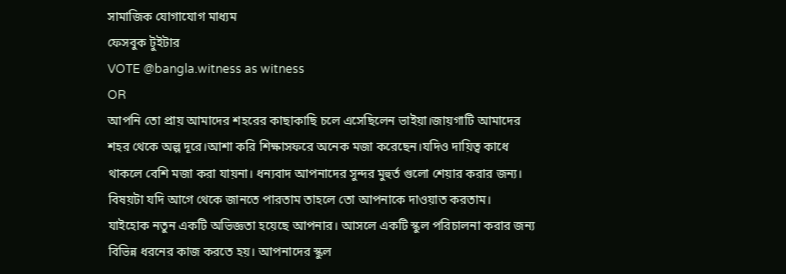সামাজিক যোগাযোগ মাধ্যম
ফেসবুক টুইটার
VOTE @bangla.witness as witness
OR
আপনি তো প্রায় আমাদের শহরের কাছাকাছি চলে এসেছিলেন ভাইয়া।জায়গাটি আমাদের শহর থেকে অল্প দূরে।আশা করি শিক্ষাসফরে অনেক মজা করেছেন।যদিও দায়িত্ব কাধে থাকলে বেশি মজা করা যায়না। ধন্যবাদ আপনাদের সুন্দর মুহুর্ত গুলো শেয়ার করার জন্য।
বিষয়টা যদি আগে থেকে জানতে পারতাম তাহলে তো আপনাকে দাওয়াত করতাম।
যাইহোক নতুন একটি অভিজ্ঞতা হয়েছে আপনার। আসলে একটি স্কুল পরিচালনা করার জন্য বিভিন্ন ধরনের কাজ করতে হয়। আপনাদের স্কুল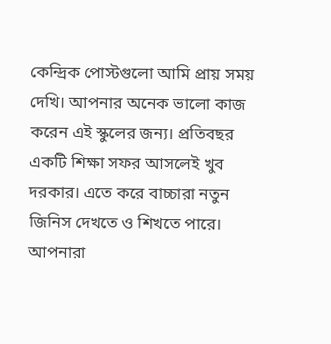কেন্দ্রিক পোস্টগুলো আমি প্রায় সময় দেখি। আপনার অনেক ভালো কাজ করেন এই স্কুলের জন্য। প্রতিবছর একটি শিক্ষা সফর আসলেই খুব দরকার। এতে করে বাচ্চারা নতুন জিনিস দেখতে ও শিখতে পারে। আপনারা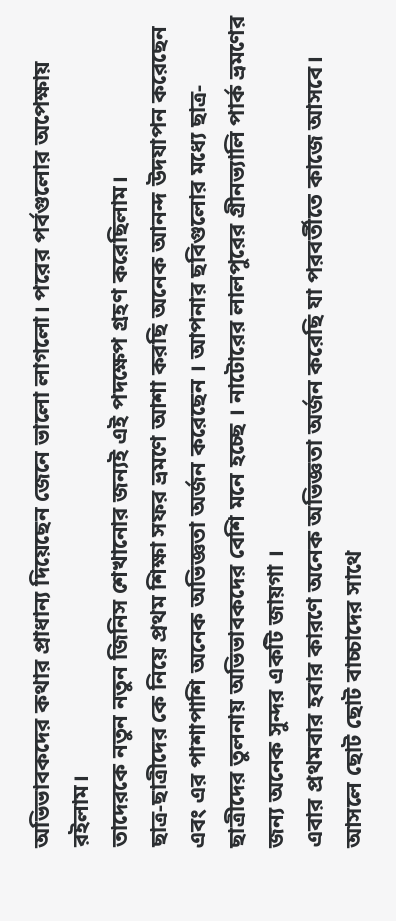অভিভাবকদের কথার প্রাধান্য দিয়েছেন জেনে ভালো লাগলো। পরের পর্বগুলোর অপেক্ষায় রইলাম।
তাদেরকে নতুন নতুন জিনিস শেখানোর জন্যই এই পদক্ষেপ গ্রহণ করেছিলাম।
ছাত্র-ছাত্রীদের কে নিয়ে প্রথম শিক্ষা সফর ভ্রমণে আশা করছি অনেক আনন্দ উদযাপন করেছেন এবং এর পাশাপাশি অনেক অভিজ্ঞতা অর্জন করেছেন । আপনার ছবিগুলোর মধ্যে ছাত্র-ছাত্রীদের তুলনায় অভিভাবকদের বেশি মনে হচ্ছে । নাটোরের লালপুরের গ্রীনভ্যালি পার্ক ভ্রমণের জন্য অনেক সুন্দর একটি জায়গা ।
এবার প্রথমবার হবার কারণে অনেক অভিজ্ঞতা অর্জন করেছি যা পরবর্তীতে কাজে আসবে।
আসলে ছোট ছোট বাচ্চাদের সাথে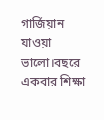গার্জিয়ান যাওয়া ভালো।বছরে একবার শিক্ষা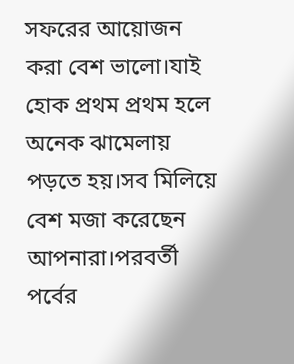সফরের আয়োজন করা বেশ ভালো।যাই হোক প্রথম প্রথম হলে অনেক ঝামেলায় পড়তে হয়।সব মিলিয়ে বেশ মজা করেছেন আপনারা।পরবর্তী পর্বের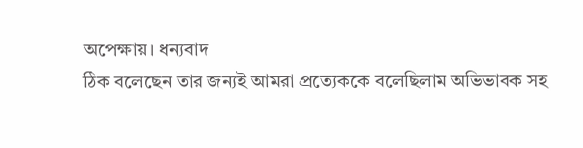অপেক্ষায়। ধন্যবাদ
ঠিক বলেছেন তার জন্যই আমরা প্রত্যেককে বলেছিলাম অভিভাবক সহ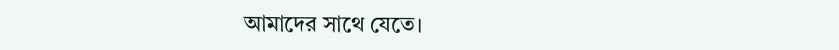আমাদের সাথে যেতে।